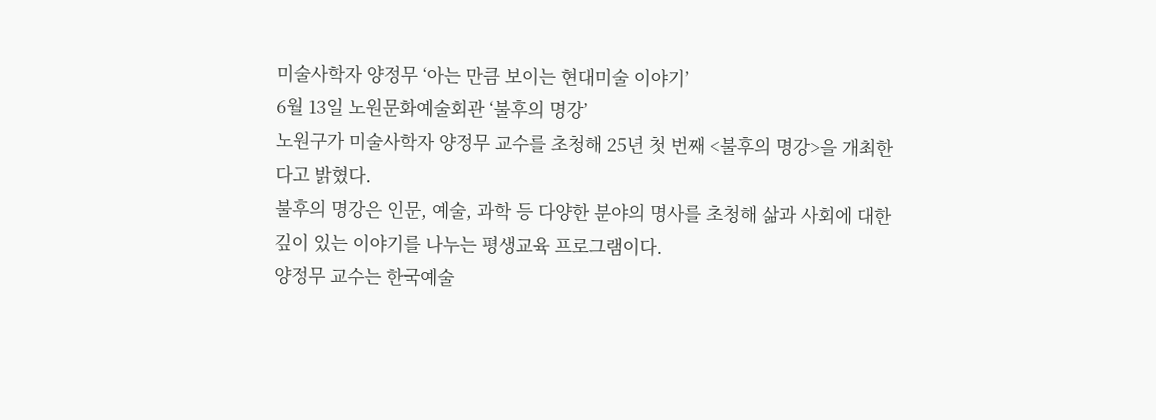미술사학자 양정무 ‘아는 만큼 보이는 현대미술 이야기’
6월 13일 노원문화예술회관 ‘불후의 명강’
노원구가 미술사학자 양정무 교수를 초청해 25년 첫 번째 <불후의 명강>을 개최한다고 밝혔다.
불후의 명강은 인문, 예술, 과학 등 다양한 분야의 명사를 초청해 삶과 사회에 대한 깊이 있는 이야기를 나누는 평생교육 프로그램이다.
양정무 교수는 한국예술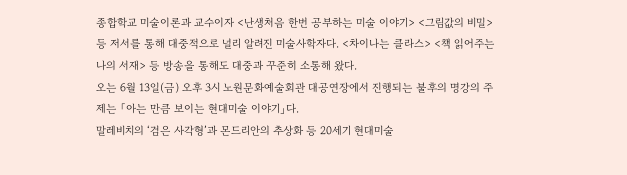종합학교 미술이론과 교수이자 <난생처음 한번 공부하는 미술 이야기> <그림값의 비밀> 등 저서를 통해 대중적으로 널리 알려진 미술사학자다. <차이나는 클라스> <책 읽어주는 나의 서재> 등 방송을 통해도 대중과 꾸준히 소통해 왔다.
오는 6월 13일(금) 오후 3시 노원문화예술회관 대공연장에서 진행되는 불후의 명강의 주제는 「아는 만큼 보이는 현대미술 이야기」다.
말레비치의 ‘검은 사각형’과 몬드리안의 추상화 등 20세기 현대미술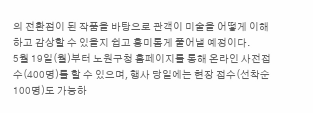의 전환점이 된 작품을 바탕으로 관객이 미술을 어떻게 이해하고 감상할 수 있을지 쉽고 흥미롭게 풀어낼 예정이다.
5월 19일(월)부터 노원구청 홈페이지를 통해 온라인 사전접수(400명)를 할 수 있으며, 행사 당일에는 현장 접수(선착순 100명)도 가능하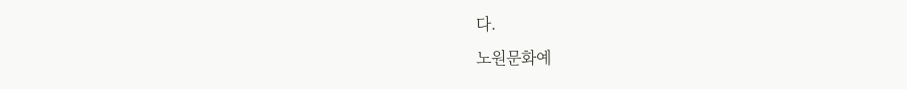다.
노원문화예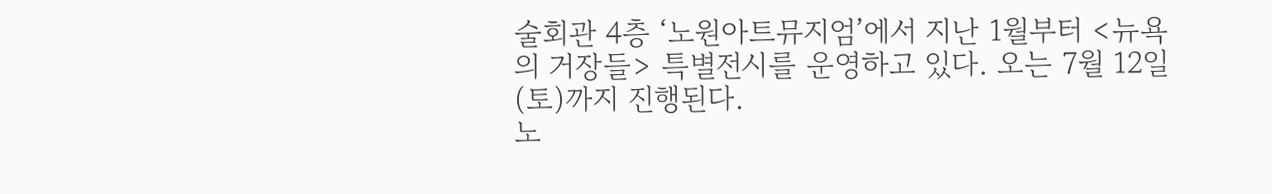술회관 4층 ‘노원아트뮤지엄’에서 지난 1월부터 <뉴욕의 거장들> 특별전시를 운영하고 있다. 오는 7월 12일(토)까지 진행된다.
노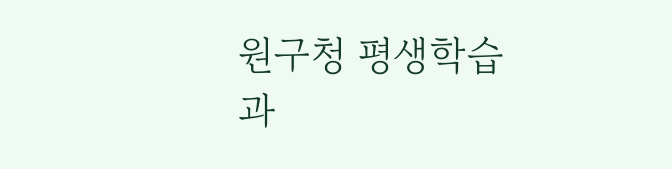원구청 평생학습과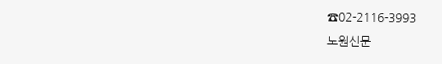☎02-2116-3993
노원신문